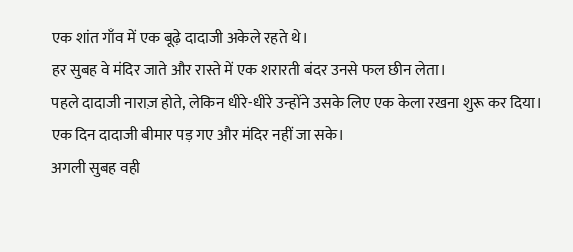एक शांत गाँव में एक बूढ़े दादाजी अकेले रहते थे।
हर सुबह वे मंदिर जाते और रास्ते में एक शरारती बंदर उनसे फल छीन लेता।
पहले दादाजी नाराज़ होते, लेकिन धीरे-धीरे उन्होंने उसके लिए एक केला रखना शुरू कर दिया।
एक दिन दादाजी बीमार पड़ गए और मंदिर नहीं जा सके।
अगली सुबह वही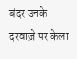बंदर उनके दरवाज़े पर केला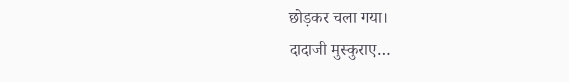छोड़कर चला गया।
दादाजी मुस्कुराए…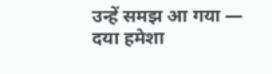उन्हें समझ आ गया — दया हमेशा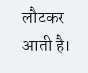लौटकर आती है।